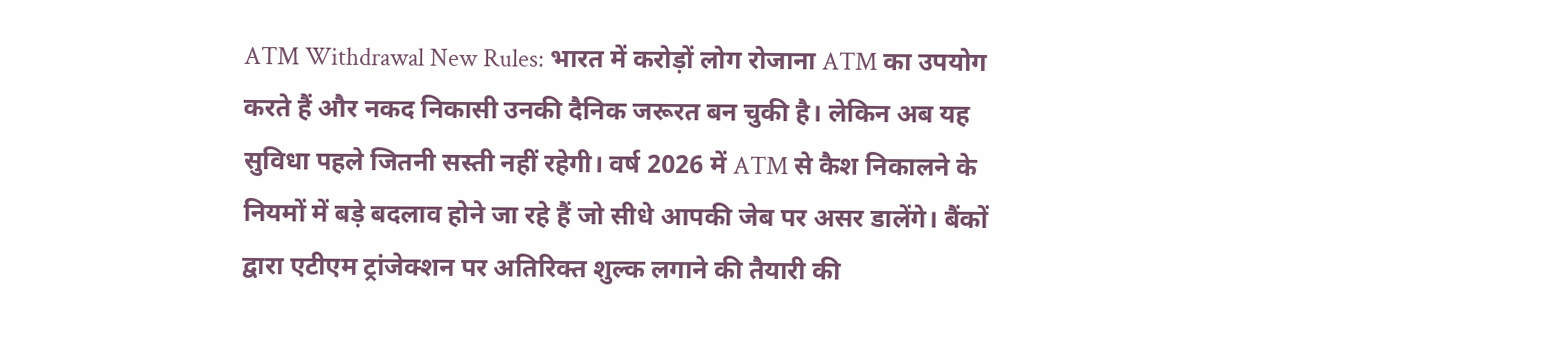ATM Withdrawal New Rules: भारत में करोड़ों लोग रोजाना ATM का उपयोग करते हैं और नकद निकासी उनकी दैनिक जरूरत बन चुकी है। लेकिन अब यह सुविधा पहले जितनी सस्ती नहीं रहेगी। वर्ष 2026 में ATM से कैश निकालने के नियमों में बड़े बदलाव होने जा रहे हैं जो सीधे आपकी जेब पर असर डालेंगे। बैंकों द्वारा एटीएम ट्रांजेक्शन पर अतिरिक्त शुल्क लगाने की तैयारी की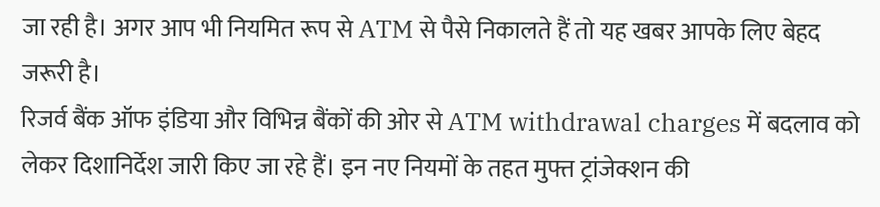जा रही है। अगर आप भी नियमित रूप से ATM से पैसे निकालते हैं तो यह खबर आपके लिए बेहद जरूरी है।
रिजर्व बैंक ऑफ इंडिया और विभिन्न बैंकों की ओर से ATM withdrawal charges में बदलाव को लेकर दिशानिर्देश जारी किए जा रहे हैं। इन नए नियमों के तहत मुफ्त ट्रांजेक्शन की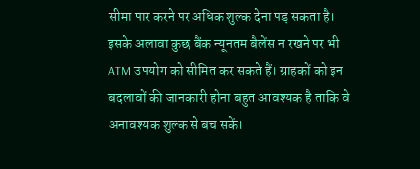सीमा पार करने पर अधिक शुल्क देना पड़ सकता है। इसके अलावा कुछ बैंक न्यूनतम बैलेंस न रखने पर भी ATM उपयोग को सीमित कर सकते हैं। ग्राहकों को इन बदलावों की जानकारी होना बहुत आवश्यक है ताकि वे अनावश्यक शुल्क से बच सकें।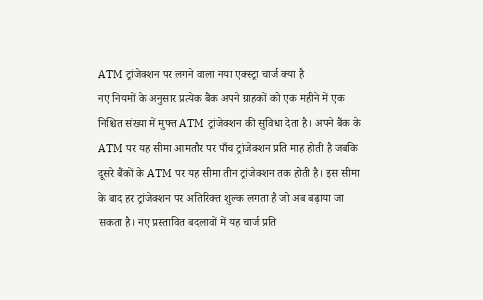ATM ट्रांजेक्शन पर लगने वाला नया एक्स्ट्रा चार्ज क्या है
नए नियमों के अनुसार प्रत्येक बैंक अपने ग्राहकों को एक महीने में एक निश्चित संख्या में मुफ्त ATM ट्रांजेक्शन की सुविधा देता है। अपने बैंक के ATM पर यह सीमा आमतौर पर पाँच ट्रांजेक्शन प्रति माह होती है जबकि दूसरे बैंकों के ATM पर यह सीमा तीन ट्रांजेक्शन तक होती है। इस सीमा के बाद हर ट्रांजेक्शन पर अतिरिक्त शुल्क लगता है जो अब बढ़ाया जा सकता है। नए प्रस्तावित बदलावों में यह चार्ज प्रति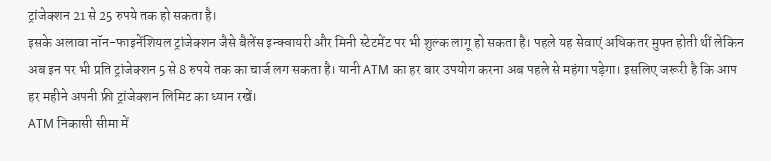ट्रांजेक्शन 21 से 25 रुपये तक हो सकता है।
इसके अलावा नॉन-फाइनेंशियल ट्रांजेक्शन जैसे बैलेंस इन्क्वायरी और मिनी स्टेटमेंट पर भी शुल्क लागू हो सकता है। पहले यह सेवाएं अधिकतर मुफ्त होती थीं लेकिन अब इन पर भी प्रति ट्रांजेक्शन 5 से 8 रुपये तक का चार्ज लग सकता है। यानी ATM का हर बार उपयोग करना अब पहले से महंगा पड़ेगा। इसलिए जरूरी है कि आप हर महीने अपनी फ्री ट्रांजेक्शन लिमिट का ध्यान रखें।
ATM निकासी सीमा में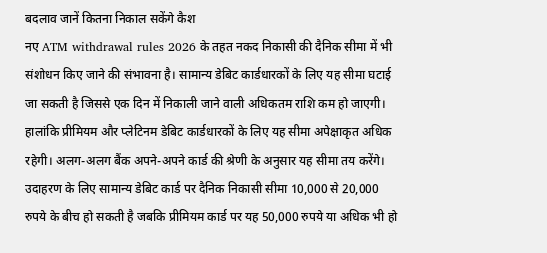बदलाव जानें कितना निकाल सकेंगे कैश
नए ATM withdrawal rules 2026 के तहत नकद निकासी की दैनिक सीमा में भी संशोधन किए जाने की संभावना है। सामान्य डेबिट कार्डधारकों के लिए यह सीमा घटाई जा सकती है जिससे एक दिन में निकाली जाने वाली अधिकतम राशि कम हो जाएगी। हालांकि प्रीमियम और प्लेटिनम डेबिट कार्डधारकों के लिए यह सीमा अपेक्षाकृत अधिक रहेगी। अलग-अलग बैंक अपने-अपने कार्ड की श्रेणी के अनुसार यह सीमा तय करेंगे।
उदाहरण के लिए सामान्य डेबिट कार्ड पर दैनिक निकासी सीमा 10,000 से 20,000 रुपये के बीच हो सकती है जबकि प्रीमियम कार्ड पर यह 50,000 रुपये या अधिक भी हो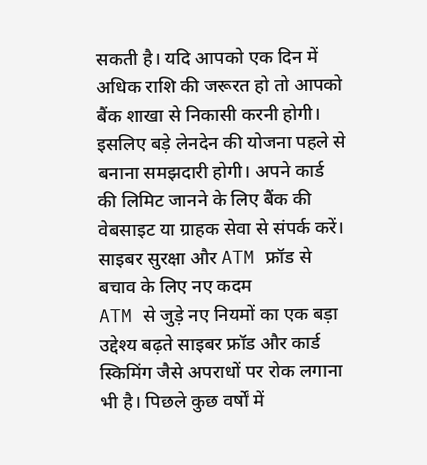सकती है। यदि आपको एक दिन में अधिक राशि की जरूरत हो तो आपको बैंक शाखा से निकासी करनी होगी। इसलिए बड़े लेनदेन की योजना पहले से बनाना समझदारी होगी। अपने कार्ड की लिमिट जानने के लिए बैंक की वेबसाइट या ग्राहक सेवा से संपर्क करें।
साइबर सुरक्षा और ATM फ्रॉड से बचाव के लिए नए कदम
ATM से जुड़े नए नियमों का एक बड़ा उद्देश्य बढ़ते साइबर फ्रॉड और कार्ड स्किमिंग जैसे अपराधों पर रोक लगाना भी है। पिछले कुछ वर्षों में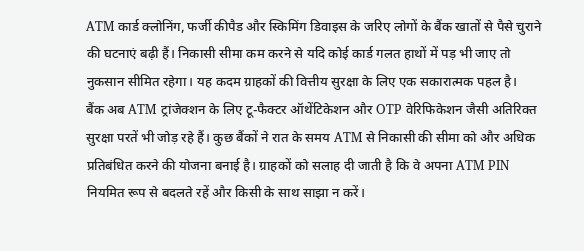ATM कार्ड क्लोनिंग, फर्जी कीपैड और स्किमिंग डिवाइस के जरिए लोगों के बैंक खातों से पैसे चुराने की घटनाएं बढ़ी हैं। निकासी सीमा कम करने से यदि कोई कार्ड गलत हाथों में पड़ भी जाए तो नुकसान सीमित रहेगा। यह कदम ग्राहकों की वित्तीय सुरक्षा के लिए एक सकारात्मक पहल है।
बैंक अब ATM ट्रांजेक्शन के लिए टू-फैक्टर ऑथेंटिकेशन और OTP वेरिफिकेशन जैसी अतिरिक्त सुरक्षा परतें भी जोड़ रहे हैं। कुछ बैंकों ने रात के समय ATM से निकासी की सीमा को और अधिक प्रतिबंधित करने की योजना बनाई है। ग्राहकों को सलाह दी जाती है कि वे अपना ATM PIN नियमित रूप से बदलते रहें और किसी के साथ साझा न करें।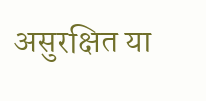असुरक्षित या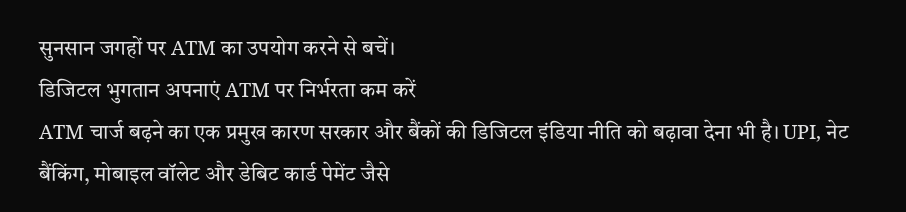सुनसान जगहों पर ATM का उपयोग करने से बचें।
डिजिटल भुगतान अपनाएं ATM पर निर्भरता कम करें
ATM चार्ज बढ़ने का एक प्रमुख कारण सरकार और बैंकों की डिजिटल इंडिया नीति को बढ़ावा देना भी है। UPI, नेट बैंकिंग, मोबाइल वॉलेट और डेबिट कार्ड पेमेंट जैसे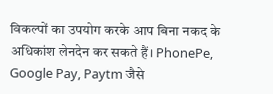विकल्पों का उपयोग करके आप बिना नकद के अधिकांश लेनदेन कर सकते हैं। PhonePe, Google Pay, Paytm जैसे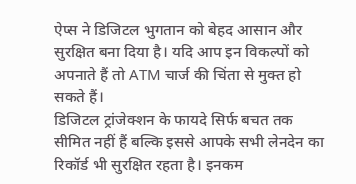ऐप्स ने डिजिटल भुगतान को बेहद आसान और सुरक्षित बना दिया है। यदि आप इन विकल्पों को अपनाते हैं तो ATM चार्ज की चिंता से मुक्त हो सकते हैं।
डिजिटल ट्रांजेक्शन के फायदे सिर्फ बचत तक सीमित नहीं हैं बल्कि इससे आपके सभी लेनदेन का रिकॉर्ड भी सुरक्षित रहता है। इनकम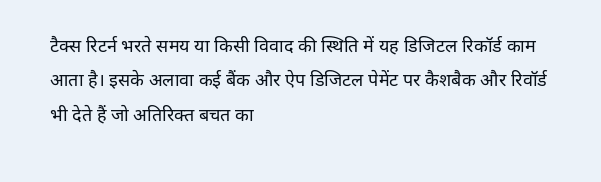टैक्स रिटर्न भरते समय या किसी विवाद की स्थिति में यह डिजिटल रिकॉर्ड काम आता है। इसके अलावा कई बैंक और ऐप डिजिटल पेमेंट पर कैशबैक और रिवॉर्ड भी देते हैं जो अतिरिक्त बचत का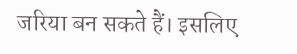जरिया बन सकते हैं। इसलिए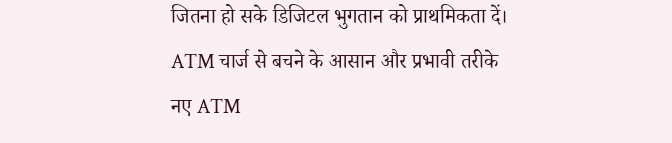जितना हो सके डिजिटल भुगतान को प्राथमिकता दें।
ATM चार्ज से बचने के आसान और प्रभावी तरीके
नए ATM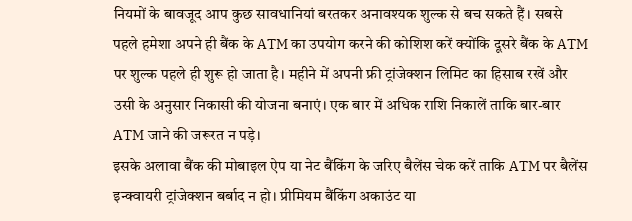नियमों के बावजूद आप कुछ सावधानियां बरतकर अनावश्यक शुल्क से बच सकते हैं। सबसे पहले हमेशा अपने ही बैंक के ATM का उपयोग करने की कोशिश करें क्योंकि दूसरे बैंक के ATM पर शुल्क पहले ही शुरू हो जाता है। महीने में अपनी फ्री ट्रांजेक्शन लिमिट का हिसाब रखें और उसी के अनुसार निकासी की योजना बनाएं। एक बार में अधिक राशि निकालें ताकि बार-बार ATM जाने की जरूरत न पड़े।
इसके अलावा बैंक की मोबाइल ऐप या नेट बैंकिंग के जरिए बैलेंस चेक करें ताकि ATM पर बैलेंस इन्क्वायरी ट्रांजेक्शन बर्बाद न हो। प्रीमियम बैंकिंग अकाउंट या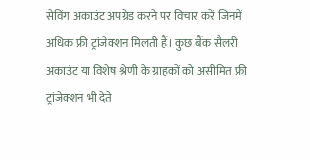सेविंग अकाउंट अपग्रेड करने पर विचार करें जिनमें अधिक फ्री ट्रांजेक्शन मिलती हैं। कुछ बैंक सैलरी अकाउंट या विशेष श्रेणी के ग्राहकों को असीमित फ्री ट्रांजेक्शन भी देते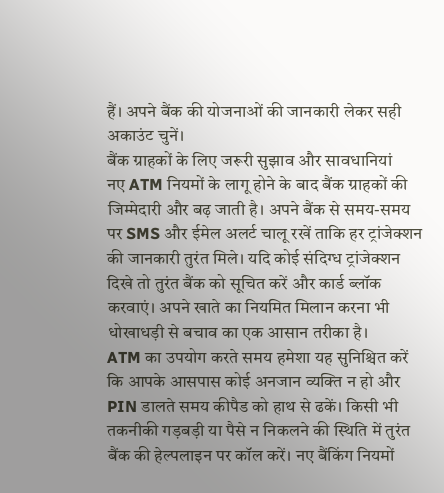हैं। अपने बैंक की योजनाओं की जानकारी लेकर सही अकाउंट चुनें।
बैंक ग्राहकों के लिए जरूरी सुझाव और सावधानियां
नए ATM नियमों के लागू होने के बाद बैंक ग्राहकों की जिम्मेदारी और बढ़ जाती है। अपने बैंक से समय-समय पर SMS और ईमेल अलर्ट चालू रखें ताकि हर ट्रांजेक्शन की जानकारी तुरंत मिले। यदि कोई संदिग्ध ट्रांजेक्शन दिखे तो तुरंत बैंक को सूचित करें और कार्ड ब्लॉक करवाएं। अपने खाते का नियमित मिलान करना भी धोखाधड़ी से बचाव का एक आसान तरीका है।
ATM का उपयोग करते समय हमेशा यह सुनिश्चित करें कि आपके आसपास कोई अनजान व्यक्ति न हो और PIN डालते समय कीपैड को हाथ से ढकें। किसी भी तकनीकी गड़बड़ी या पैसे न निकलने की स्थिति में तुरंत बैंक की हेल्पलाइन पर कॉल करें। नए बैंकिंग नियमों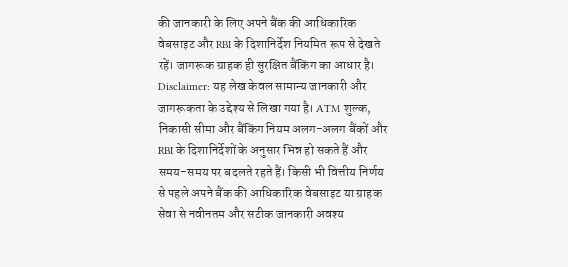की जानकारी के लिए अपने बैंक की आधिकारिक वेबसाइट और RBI के दिशानिर्देश नियमित रूप से देखते रहें। जागरूक ग्राहक ही सुरक्षित बैंकिंग का आधार है।
Disclaimer: यह लेख केवल सामान्य जानकारी और जागरूकता के उद्देश्य से लिखा गया है। ATM शुल्क, निकासी सीमा और बैंकिंग नियम अलग-अलग बैंकों और RBI के दिशानिर्देशों के अनुसार भिन्न हो सकते हैं और समय-समय पर बदलते रहते हैं। किसी भी वित्तीय निर्णय से पहले अपने बैंक की आधिकारिक वेबसाइट या ग्राहक सेवा से नवीनतम और सटीक जानकारी अवश्य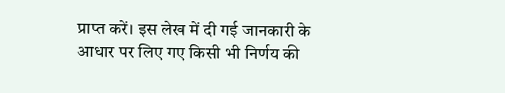प्राप्त करें। इस लेख में दी गई जानकारी के आधार पर लिए गए किसी भी निर्णय की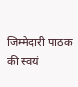जिम्मेदारी पाठक की स्वयं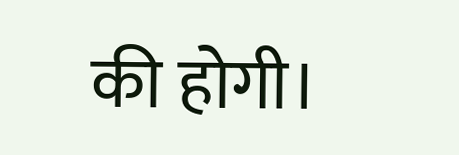की होगी।